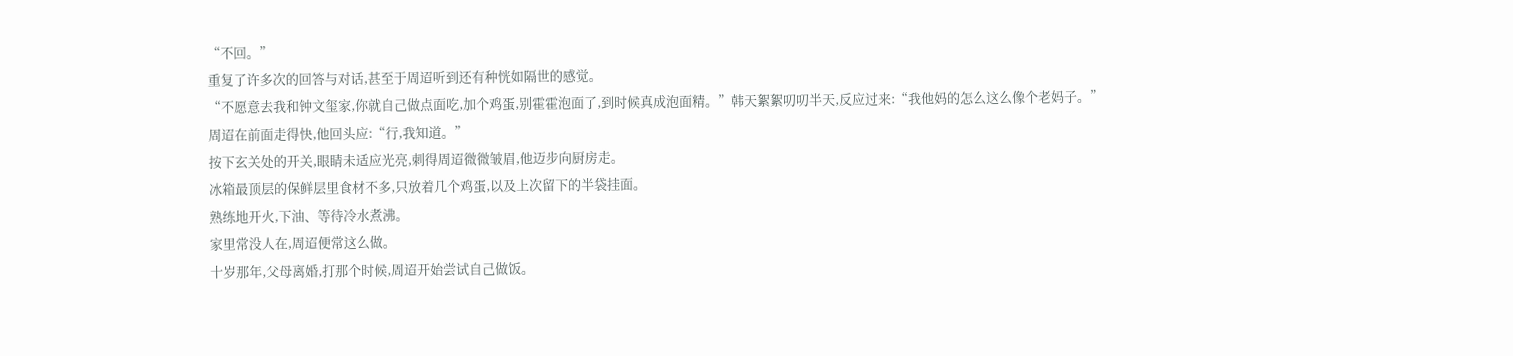“不回。”
重复了许多次的回答与对话,甚至于周迢听到还有种恍如隔世的感觉。
“不愿意去我和钟文玺家,你就自己做点面吃,加个鸡蛋,别霍霍泡面了,到时候真成泡面精。”韩天絮絮叨叨半天,反应过来:“我他妈的怎么这么像个老妈子。”
周迢在前面走得快,他回头应:“行,我知道。”
按下玄关处的开关,眼睛未适应光亮,刺得周迢微微皱眉,他迈步向厨房走。
冰箱最顶层的保鲜层里食材不多,只放着几个鸡蛋,以及上次留下的半袋挂面。
熟练地开火,下油、等待冷水煮沸。
家里常没人在,周迢便常这么做。
十岁那年,父母离婚,打那个时候,周迢开始尝试自己做饭。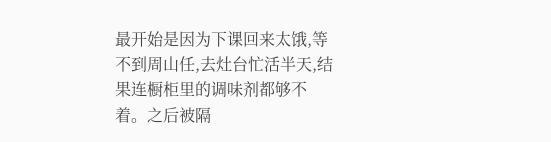最开始是因为下课回来太饿,等不到周山任,去灶台忙活半天,结果连橱柜里的调味剂都够不着。之后被隔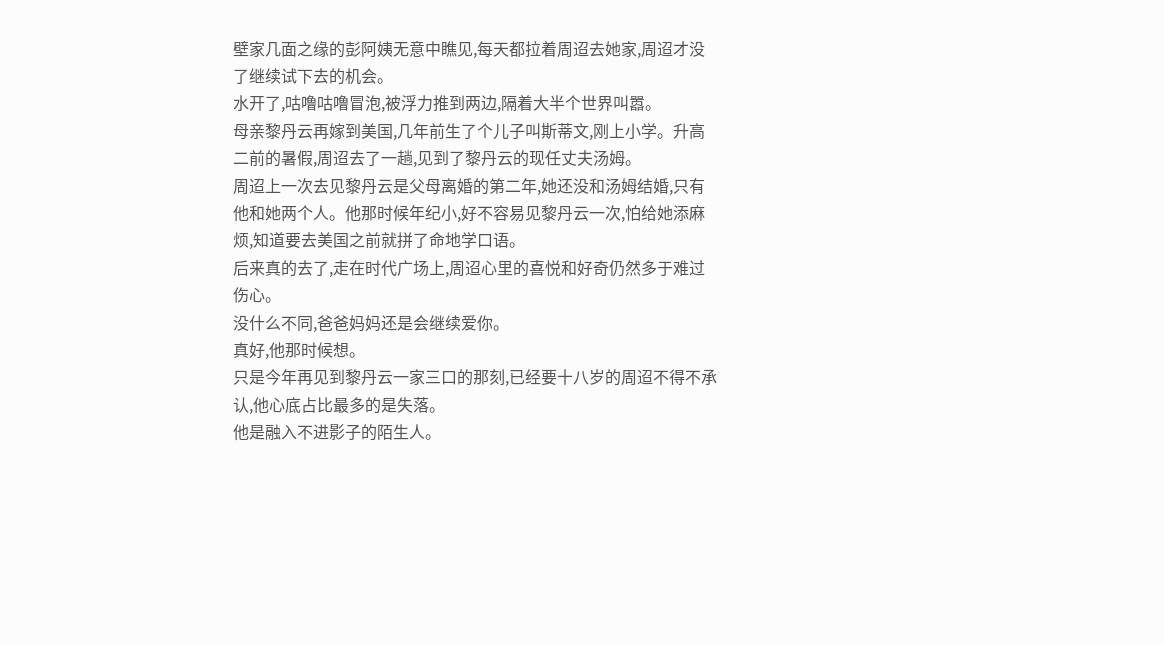壁家几面之缘的彭阿姨无意中瞧见,每天都拉着周迢去她家,周迢才没了继续试下去的机会。
水开了,咕噜咕噜冒泡,被浮力推到两边,隔着大半个世界叫嚣。
母亲黎丹云再嫁到美国,几年前生了个儿子叫斯蒂文,刚上小学。升高二前的暑假,周迢去了一趟,见到了黎丹云的现任丈夫汤姆。
周迢上一次去见黎丹云是父母离婚的第二年,她还没和汤姆结婚,只有他和她两个人。他那时候年纪小,好不容易见黎丹云一次,怕给她添麻烦,知道要去美国之前就拼了命地学口语。
后来真的去了,走在时代广场上,周迢心里的喜悦和好奇仍然多于难过伤心。
没什么不同,爸爸妈妈还是会继续爱你。
真好,他那时候想。
只是今年再见到黎丹云一家三口的那刻,已经要十八岁的周迢不得不承认,他心底占比最多的是失落。
他是融入不进影子的陌生人。